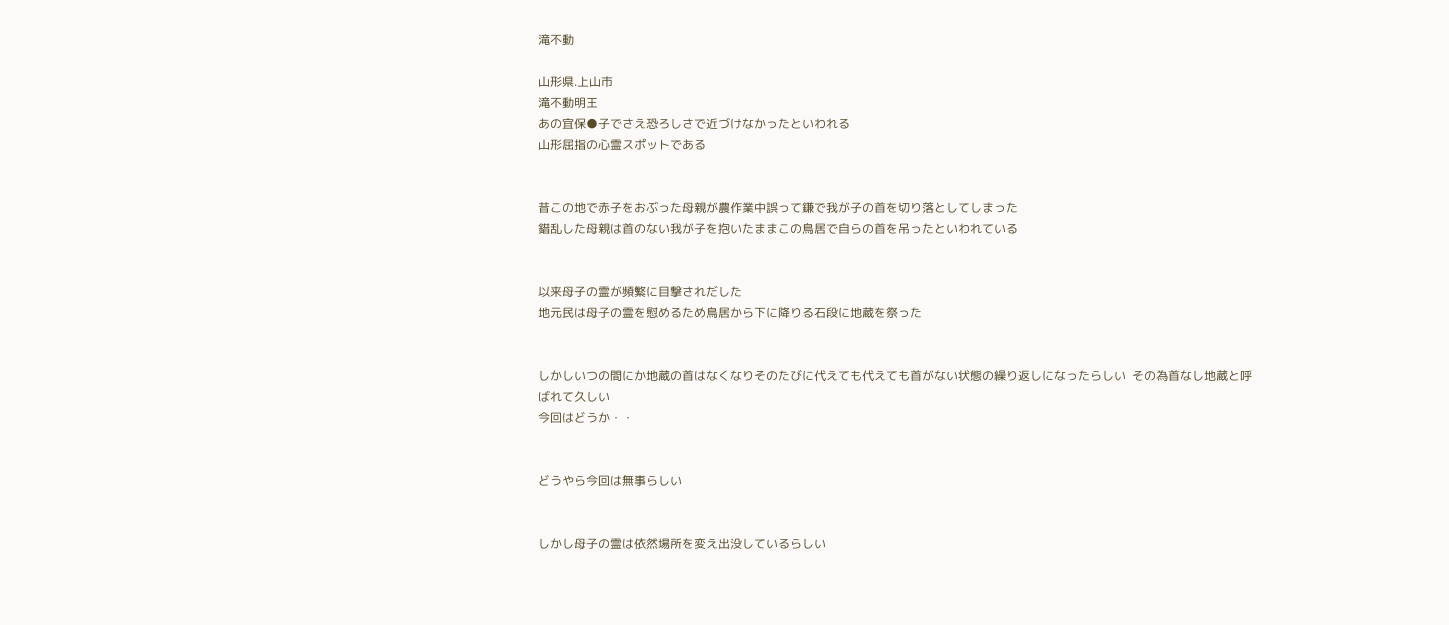滝不動

山形県.上山市
滝不動明王
あの宜保●子でさえ恐ろしさで近づけなかったといわれる
山形屈指の心霊スポットである


昔この地で赤子をおぶった母親が農作業中誤って鎌で我が子の首を切り落としてしまった
錯乱した母親は首のない我が子を抱いたままこの鳥居で自らの首を吊ったといわれている


以来母子の霊が頻繁に目撃されだした
地元民は母子の霊を慰めるため鳥居から下に降りる石段に地蔵を祭った


しかしいつの間にか地蔵の首はなくなりそのたびに代えても代えても首がない状態の繰り返しになったらしい  その為首なし地蔵と呼ばれて久しい
今回はどうか・・


どうやら今回は無事らしい


しかし母子の霊は依然場所を変え出没しているらしい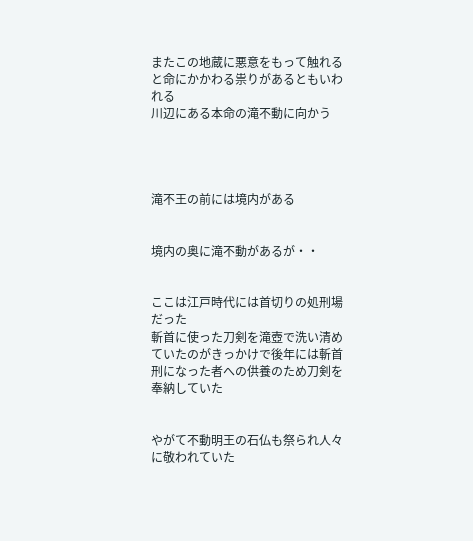またこの地蔵に悪意をもって触れると命にかかわる祟りがあるともいわれる
川辺にある本命の滝不動に向かう




滝不王の前には境内がある


境内の奥に滝不動があるが・・


ここは江戸時代には首切りの処刑場だった
斬首に使った刀剣を滝壺で洗い清めていたのがきっかけで後年には斬首刑になった者への供養のため刀剣を奉納していた


やがて不動明王の石仏も祭られ人々に敬われていた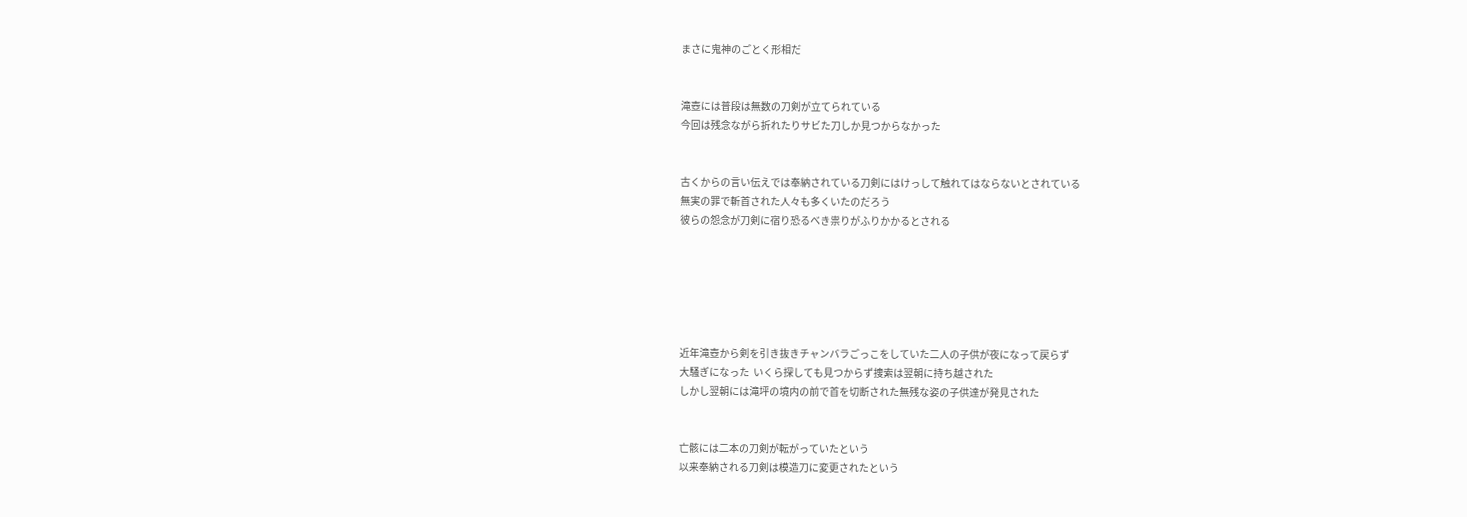まさに鬼神のごとく形相だ


滝壺には普段は無数の刀剣が立てられている
今回は残念ながら折れたりサビた刀しか見つからなかった


古くからの言い伝えでは奉納されている刀剣にはけっして触れてはならないとされている
無実の罪で斬首された人々も多くいたのだろう
彼らの怨念が刀剣に宿り恐るべき祟りがふりかかるとされる






近年滝壺から剣を引き抜きチャンバラごっこをしていた二人の子供が夜になって戻らず
大騒ぎになった  いくら探しても見つからず捜索は翌朝に持ち越された
しかし翌朝には滝坪の境内の前で首を切断された無残な姿の子供達が発見された


亡骸には二本の刀剣が転がっていたという
以来奉納される刀剣は模造刀に変更されたという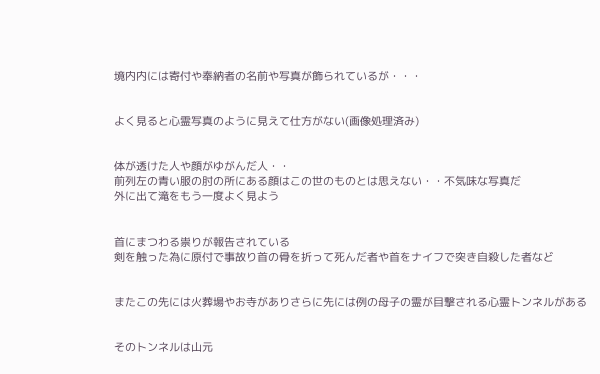境内内には寄付や奉納者の名前や写真が飾られているが・・・


よく見ると心霊写真のように見えて仕方がない(画像処理済み)


体が透けた人や顔がゆがんだ人・・
前列左の青い服の肘の所にある顔はこの世のものとは思えない・・不気味な写真だ
外に出て滝をもう一度よく見よう


首にまつわる祟りが報告されている
剣を触った為に原付で事故り首の骨を折って死んだ者や首をナイフで突き自殺した者など


またこの先には火葬場やお寺がありさらに先には例の母子の霊が目撃される心霊トンネルがある


そのトンネルは山元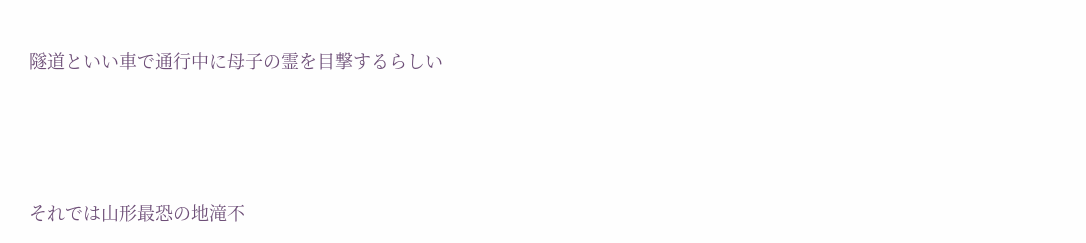隧道といい車で通行中に母子の霊を目撃するらしい






それでは山形最恐の地滝不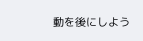動を後にしよう